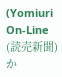(Yomiuri On-Line (読売新聞)か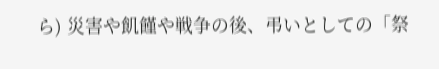ら) 災害や飢饉や戦争の後、弔いとしての「祭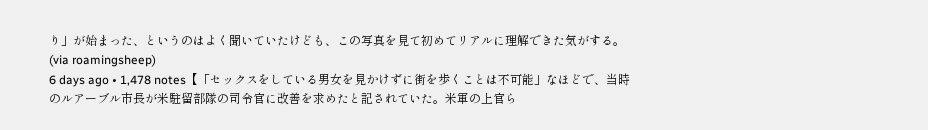り」が始まった、というのはよく聞いていたけども、この写真を見て初めてリアルに理解できた気がする。
(via roamingsheep)
6 days ago • 1,478 notes【「セックスをしている男女を見かけずに街を歩くことは不可能」なほどで、当時のルアーブル市長が米駐留部隊の司令官に改善を求めたと記されていた。米軍の上官ら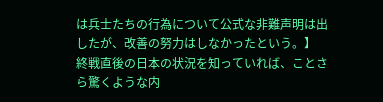は兵士たちの行為について公式な非難声明は出したが、改善の努力はしなかったという。】
終戦直後の日本の状況を知っていれば、ことさら驚くような内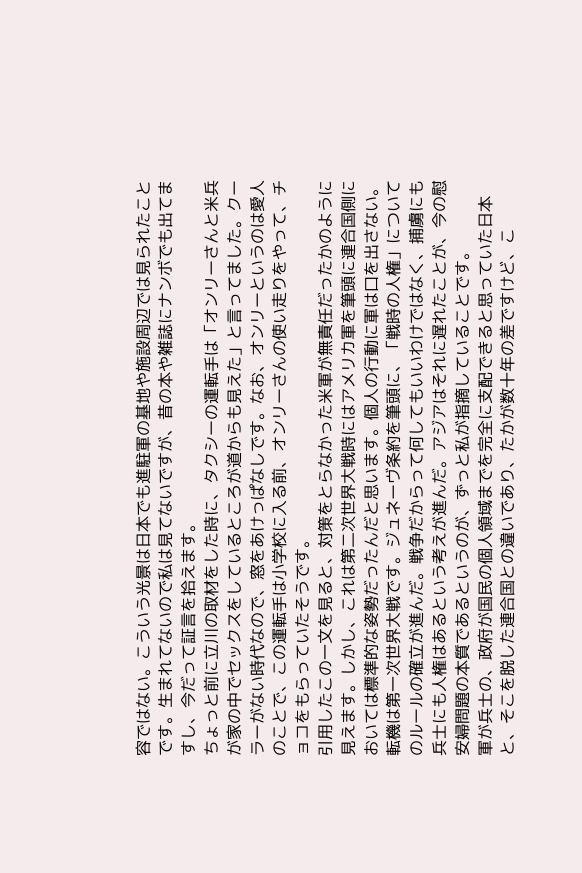容ではない。こういう光景は日本でも進駐軍の基地や施設周辺では見られたことです。生まれてないので私は見てないですが、昔の本や雑誌にナンボでも出てますし、今だって証言を拾えます。
ちょっと前に立川の取材をした時に、タクシーの運転手は「オンリーさんと米兵が家の中でセックスをしているところが道からも見えた」と言ってました。クーラーがない時代なので、窓をあけっぱなしです。なお、オンリーというのは愛人のことで、この運転手は小学校に入る前、オンリーさんの使い走りをやって、チョコをもらっていたそうです。
引用したこの一文を見ると、対策をとらなかった米軍が無責任だったかのように見えます。しかし、これは第二次世界大戦時にはアメリカ軍を筆頭に連合国側においては標準的な姿勢だったんだと思います。個人の行動に軍は口を出さない。
転機は第一次世界大戦です。ジュネーヴ条約を筆頭に、「戦時の人権」についてのルールの確立が進んだ。戦争だからって何してもいいわけではなく、捕虜にも兵士にも人権はあるという考えが進んだ。アジアはそれに遅れたことが、今の慰安婦問題の本質であるというのが、ずっと私が指摘していることです。
軍が兵士の、政府が国民の個人領域までを完全に支配できると思っていた日本と、そこを脱した連合国との違いであり、たかが数十年の差ですけど、こ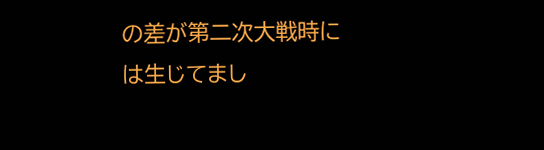の差が第二次大戦時には生じてまし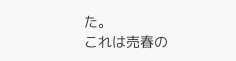た。
これは売春の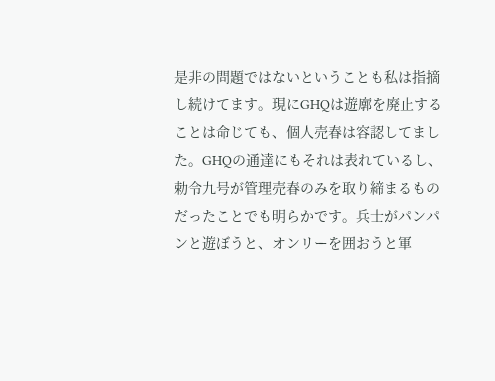是非の問題ではないということも私は指摘し続けてます。現にGHQは遊廓を廃止することは命じても、個人売春は容認してました。GHQの通達にもそれは表れているし、勅令九号が管理売春のみを取り締まるものだったことでも明らかです。兵士がパンパンと遊ぼうと、オンリーを囲おうと軍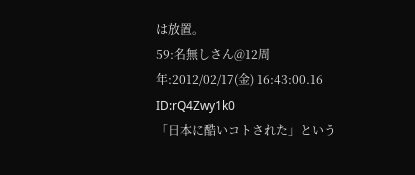は放置。
59:名無しさん@12周年:2012/02/17(金) 16:43:00.16 ID:rQ4Zwy1k0
「日本に酷いコトされた」という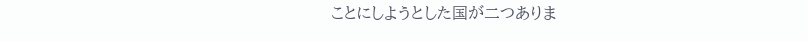ことにしようとした国が二つありま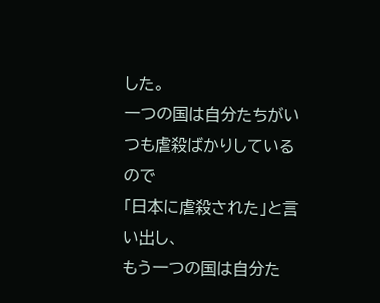した。
一つの国は自分たちがいつも虐殺ばかりしているので
「日本に虐殺された」と言い出し、
もう一つの国は自分た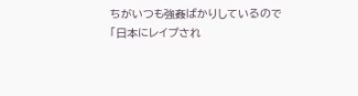ちがいつも強姦ばかりしているので
「日本にレイプされ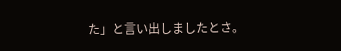た」と言い出しましたとさ。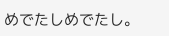めでたしめでたし。